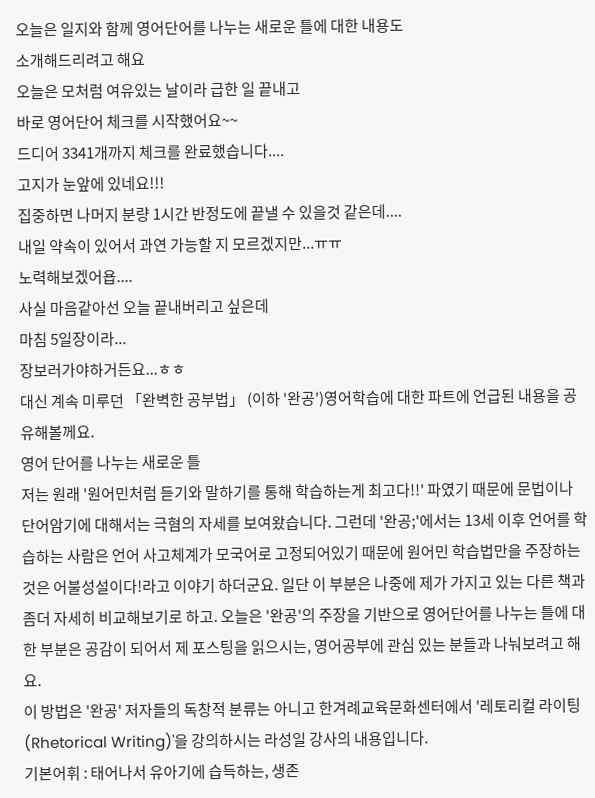오늘은 일지와 함께 영어단어를 나누는 새로운 틀에 대한 내용도
소개해드리려고 해요
오늘은 모처럼 여유있는 날이라 급한 일 끝내고
바로 영어단어 체크를 시작했어요~~
드디어 3341개까지 체크를 완료했습니다....
고지가 눈앞에 있네요!!!
집중하면 나머지 분량 1시간 반정도에 끝낼 수 있을것 같은데....
내일 약속이 있어서 과연 가능할 지 모르겠지만...ㅠㅠ
노력해보겠어욥....
사실 마음같아선 오늘 끝내버리고 싶은데
마침 5일장이라...
장보러가야하거든요...ㅎㅎ
대신 계속 미루던 「완벽한 공부법」 (이하 '완공')영어학습에 대한 파트에 언급된 내용을 공유해볼께요.
영어 단어를 나누는 새로운 틀
저는 원래 '원어민처럼 듣기와 말하기를 통해 학습하는게 최고다!!' 파였기 때문에 문법이나 단어암기에 대해서는 극혐의 자세를 보여왔습니다. 그런데 '완공;'에서는 13세 이후 언어를 학습하는 사람은 언어 사고체계가 모국어로 고정되어있기 때문에 원어민 학습법만을 주장하는 것은 어불성설이다!라고 이야기 하더군요. 일단 이 부분은 나중에 제가 가지고 있는 다른 책과 좀더 자세히 비교해보기로 하고. 오늘은 '완공'의 주장을 기반으로 영어단어를 나누는 틀에 대한 부분은 공감이 되어서 제 포스팅을 읽으시는, 영어공부에 관심 있는 분들과 나눠보려고 해요.
이 방법은 '완공' 저자들의 독창적 분류는 아니고 한겨례교육문화센터에서 '레토리컬 라이팅(Rhetorical Writing)'을 강의하시는 라성일 강사의 내용입니다.
기본어휘 : 태어나서 유아기에 습득하는, 생존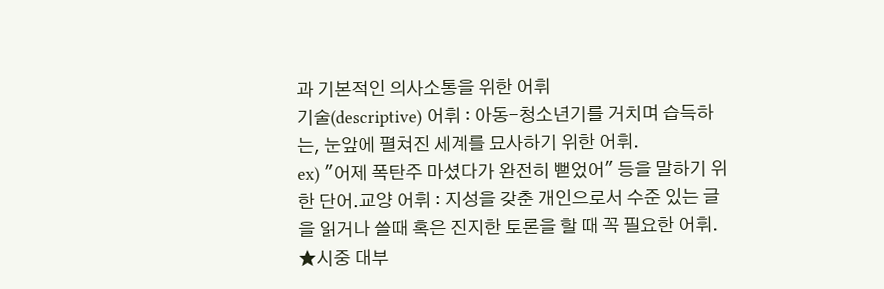과 기본적인 의사소통을 위한 어휘
기술(descriptive) 어휘 : 아동-청소년기를 거치며 습득하는, 눈앞에 펼쳐진 세계를 묘사하기 위한 어휘.
ex) "어제 폭탄주 마셨다가 완전히 뻗었어" 등을 말하기 위한 단어.교양 어휘 : 지성을 갖춘 개인으로서 수준 있는 글을 읽거나 쓸때 혹은 진지한 토론을 할 때 꼭 필요한 어휘. ★시중 대부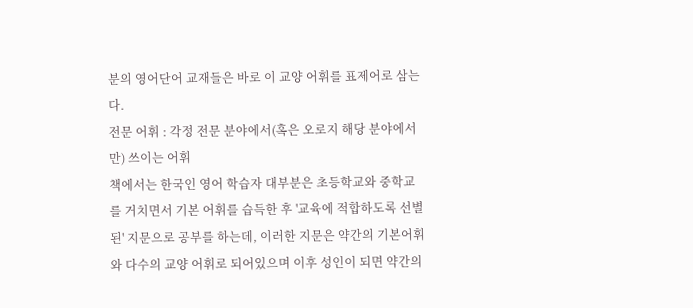분의 영어단어 교재들은 바로 이 교양 어휘를 표제어로 삼는다.
전문 어휘 : 각정 전문 분야에서(혹은 오로지 해당 분야에서만) 쓰이는 어휘
책에서는 한국인 영어 학습자 대부분은 초등학교와 중학교를 거치면서 기본 어휘를 습득한 후 '교육에 적합하도록 선별된' 지문으로 공부를 하는데, 이러한 지문은 약간의 기본어휘와 다수의 교양 어휘로 되어있으며 이후 성인이 되면 약간의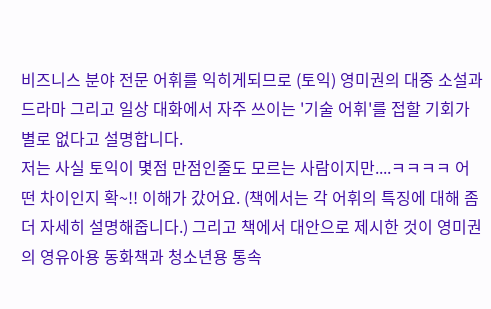비즈니스 분야 전문 어휘를 익히게되므로 (토익) 영미권의 대중 소설과 드라마 그리고 일상 대화에서 자주 쓰이는 '기술 어휘'를 접할 기회가 별로 없다고 설명합니다.
저는 사실 토익이 몇점 만점인줄도 모르는 사람이지만....ㅋㅋㅋㅋ 어떤 차이인지 확~!! 이해가 갔어요. (책에서는 각 어휘의 특징에 대해 좀 더 자세히 설명해줍니다.) 그리고 책에서 대안으로 제시한 것이 영미권의 영유아용 동화책과 청소년용 통속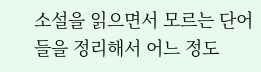소설을 읽으면서 모르는 단어들을 정리해서 어느 정도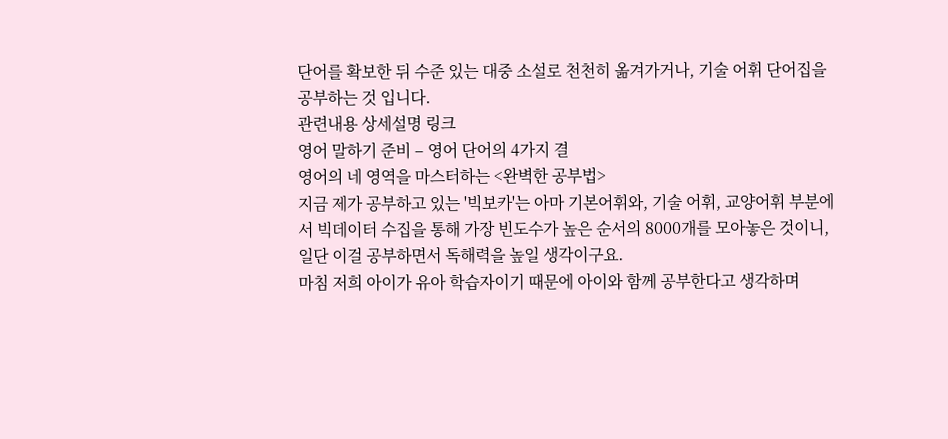단어를 확보한 뒤 수준 있는 대중 소설로 천천히 옮겨가거나, 기술 어휘 단어집을 공부하는 것 입니다.
관련내용 상세설명 링크
영어 말하기 준비 – 영어 단어의 4가지 결
영어의 네 영역을 마스터하는 <완벽한 공부법>
지금 제가 공부하고 있는 '빅보카'는 아마 기본어휘와, 기술 어휘, 교양어휘 부분에서 빅데이터 수집을 통해 가장 빈도수가 높은 순서의 8000개를 모아놓은 것이니, 일단 이걸 공부하면서 독해력을 높일 생각이구요.
마침 저희 아이가 유아 학습자이기 때문에 아이와 함께 공부한다고 생각하며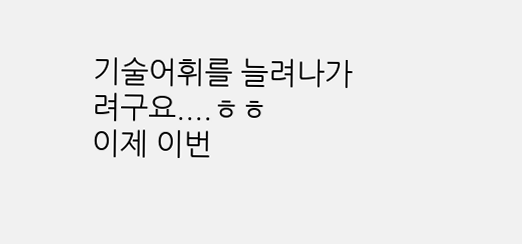기술어휘를 늘려나가려구요....ㅎㅎ
이제 이번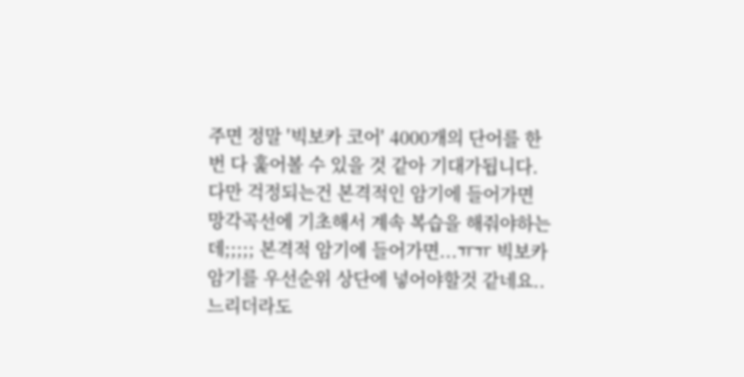주면 정말 '빅보카 코어' 4000개의 단어를 한번 다 훑어볼 수 있을 것 같아 기대가됩니다. 다만 걱정되는건 본격적인 암기에 들어가면 망각곡선에 기초해서 계속 복습을 해줘야하는데;;;;; 본격적 암기에 들어가면...ㅠㅠ 빅보카 암기를 우선순위 상단에 넣어야할것 같네요..
느리더라도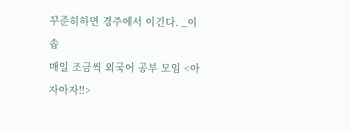꾸준히하면 경주에서 이긴다. _이솝
매일 조금씩 외국어 공부 모임 <아자아자!!>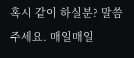혹시 같이 하실분? 말씀주세요. 매일매일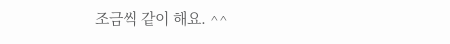조금씩 같이 해요. ^^